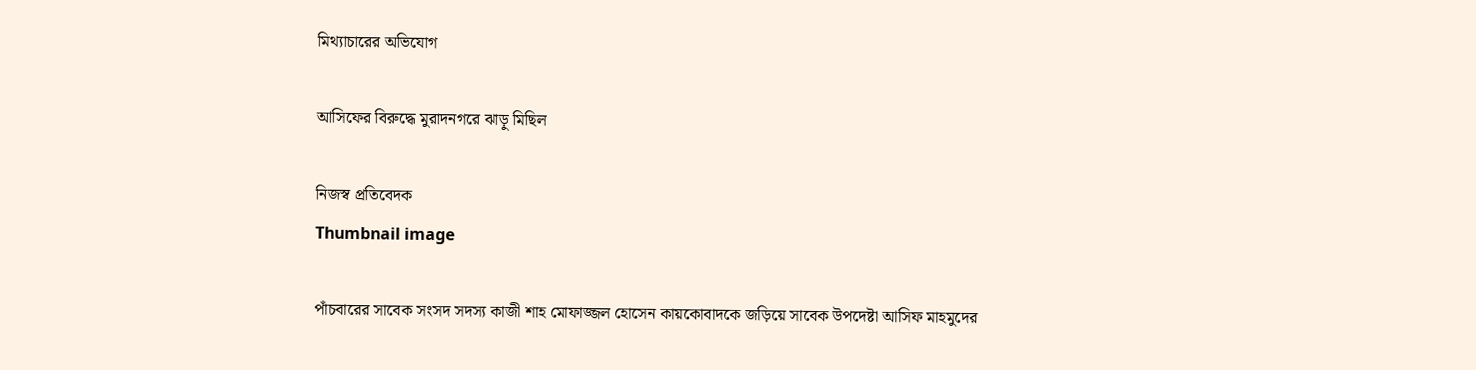মিথ্যাচারের অভিযোগ

আসিফের বিরুদ্ধে মুরাদনগরে ঝাড়ু মিছিল

নিজস্ব প্রতিবেদক
Thumbnail image

পাঁচবারের সাবেক সংসদ সদস্য কাজী শাহ মোফাজ্জল হোসেন কায়কোবাদকে জড়িয়ে সাবেক উপদেষ্টা আসিফ মাহমুদের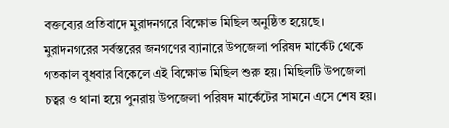বক্তব্যের প্রতিবাদে মুরাদনগরে বিক্ষোভ মিছিল অনুষ্ঠিত হয়েছে। মুরাদনগরের সর্বস্তরের জনগণের ব্যানারে উপজেলা পরিষদ মার্কেট থেকে গতকাল বুধবার বিকেলে এই বিক্ষোভ মিছিল শুরু হয়। মিছিলটি উপজেলা চত্বর ও থানা হয়ে পুনরায় উপজেলা পরিষদ মার্কেটের সামনে এসে শেষ হয়।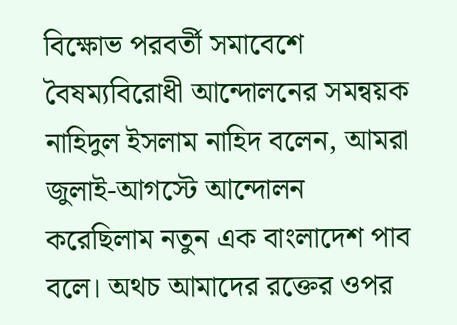বিক্ষোভ পরবর্তী সমাবেশে বৈষম্যবিরোধী আন্দোলনের সমন্বয়ক নাহিদুল ইসলাম নাহিদ বলেন, আমরা জুলাই-আগস্টে আন্দোলন করেছিলাম নতুন এক বাংলাদেশ পাব বলে। অথচ আমাদের রক্তের ওপর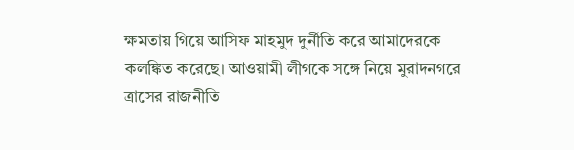ক্ষমতায় গিয়ে আসিফ মাহমুদ দুর্নীতি করে আমাদেরকে কলঙ্কিত করেছে। আওয়ামী লীগকে সঙ্গে নিয়ে মুরাদনগরে ত্রাসের রাজনীতি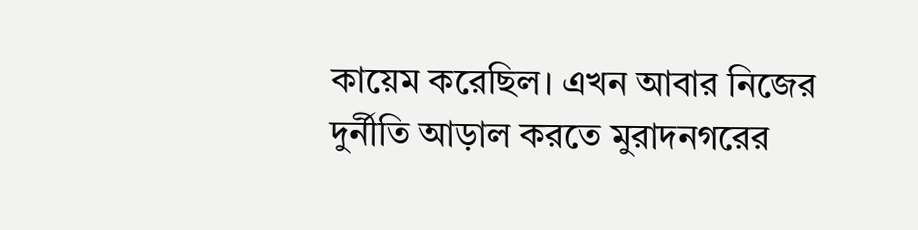কায়েম করেছিল। এখন আবার নিজের দুর্নীতি আড়াল করতে মুরাদনগরের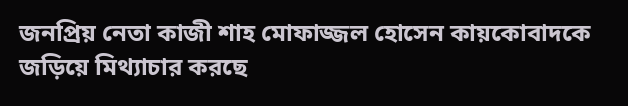জনপ্রিয় নেতা কাজী শাহ মোফাজ্জল হোসেন কায়কোবাদকে জড়িয়ে মিথ্যাচার করছে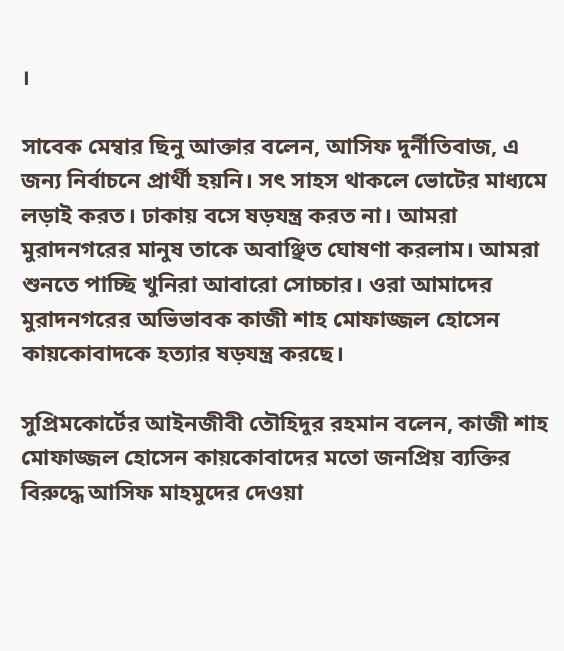।

সাবেক মেম্বার ছিনু আক্তার বলেন, আসিফ দুর্নীতিবাজ, এ জন্য নির্বাচনে প্রার্থী হয়নি। সৎ সাহস থাকলে ভোটের মাধ্যমে লড়াই করত। ঢাকায় বসে ষড়যন্ত্র করত না। আমরা মুরাদনগরের মানুষ তাকে অবাঞ্ছিত ঘোষণা করলাম। আমরা শুনতে পাচ্ছি খুনিরা আবারো সোচ্চার। ওরা আমাদের মুরাদনগরের অভিভাবক কাজী শাহ মোফাজ্জল হোসেন কায়কোবাদকে হত্যার ষড়যন্ত্র করছে।

সুপ্রিমকোর্টের আইনজীবী তৌহিদুর রহমান বলেন, কাজী শাহ মোফাজ্জল হোসেন কায়কোবাদের মতো জনপ্রিয় ব্যক্তির বিরুদ্ধে আসিফ মাহমুদের দেওয়া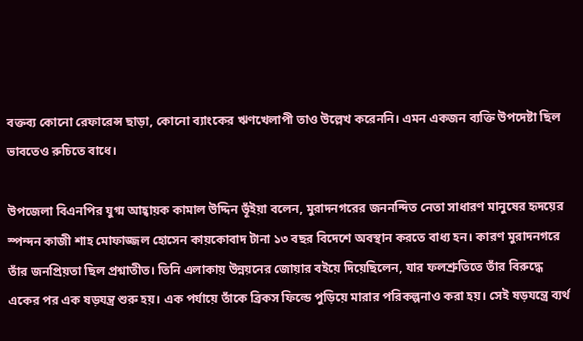বক্তব্য কোনো রেফারেন্স ছাড়া, কোনো ব্যাংকের ঋণখেলাপী তাও উল্লেখ করেননি। এমন একজন ব্যক্তি উপদেষ্টা ছিল ভাবতেও রুচিতে বাধে।

উপজেলা বিএনপির যুগ্ম আহ্বায়ক কামাল উদ্দিন ভূঁইয়া বলেন, মুরাদনগরের জননন্দিত নেতা সাধারণ মানুষের হৃদয়ের স্পন্দন কাজী শাহ মোফাজ্জল হোসেন কায়কোবাদ টানা ১৩ বছর বিদেশে অবস্থান করতে বাধ্য হন। কারণ মুরাদনগরে তাঁর জনপ্রিয়তা ছিল প্রশ্নাতীত। তিনি এলাকায় উন্নয়নের জোয়ার বইয়ে দিয়েছিলেন, যার ফলশ্রুতিতে তাঁর বিরুদ্ধে একের পর এক ষড়যন্ত্র শুরু হয়। এক পর্যায়ে তাঁকে ব্রিকস ফিল্ডে পুড়িয়ে মারার পরিকল্পনাও করা হয়। সেই ষড়যন্ত্রে ব্যর্থ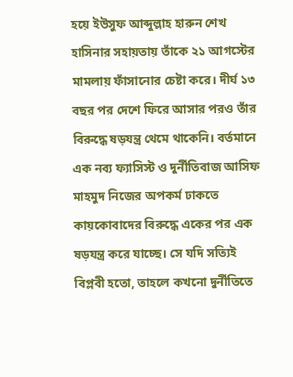হয়ে ইউসুফ আব্দুল্লাহ হারুন শেখ হাসিনার সহায়তায় তাঁকে ২১ আগস্টের মামলায় ফাঁসানোর চেষ্টা করে। দীর্ঘ ১৩ বছর পর দেশে ফিরে আসার পরও তাঁর বিরুদ্ধে ষড়যন্ত্র থেমে থাকেনি। বর্তমানে এক নব্য ফ্যাসিস্ট ও দুর্নীতিবাজ আসিফ মাহমুদ নিজের অপকর্ম ঢাকতে কায়কোবাদের বিরুদ্ধে একের পর এক ষড়যন্ত্র করে যাচ্ছে। সে যদি সত্যিই বিপ্লবী হতো, তাহলে কখনো দুর্নীতিতে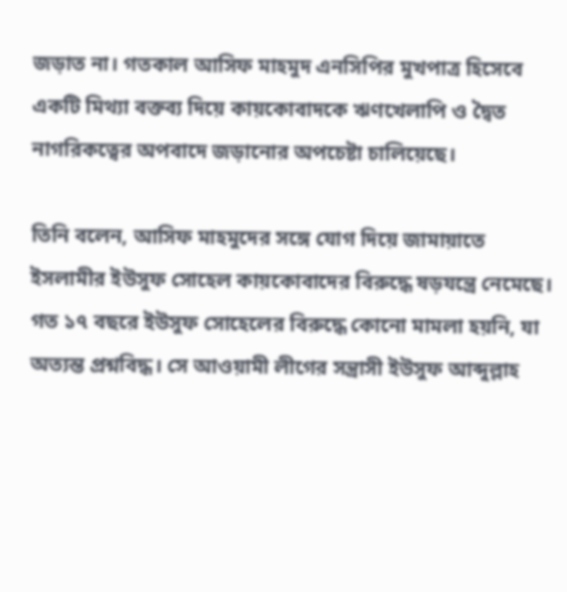জড়াত না। গতকাল আসিফ মাহমুদ এনসিপির মুখপাত্র হিসেবে একটি মিথ্যা বক্তব্য দিয়ে কায়কোবাদকে ঋণখেলাপি ও দ্বৈত নাগরিকত্বের অপবাদে জড়ানোর অপচেষ্টা চালিয়েছে।

তিনি বলেন, আসিফ মাহমুদের সঙ্গে যোগ দিয়ে জামায়াতে ইসলামীর ইউসুফ সোহেল কায়কোবাদের বিরুদ্ধে ষড়যন্ত্রে নেমেছে। গত ১৭ বছরে ইউসুফ সোহেলের বিরুদ্ধে কোনো মামলা হয়নি, যা অত্যন্ত প্রশ্নবিদ্ধ। সে আওয়ামী লীগের সন্ত্রাসী ইউসুফ আব্দুল্লাহ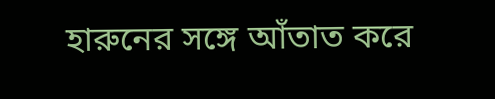হারুনের সঙ্গে আঁতাত করে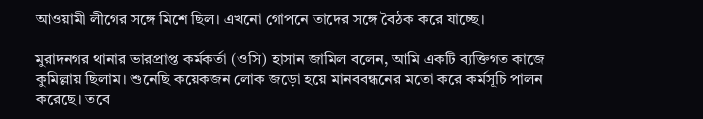আওয়ামী লীগের সঙ্গে মিশে ছিল। এখনো গোপনে তাদের সঙ্গে বৈঠক করে যাচ্ছে।

মুরাদনগর থানার ভারপ্রাপ্ত কর্মকর্তা (ওসি) হাসান জামিল বলেন, আমি একটি ব্যক্তিগত কাজে কুমিল্লায় ছিলাম। শুনেছি কয়েকজন লোক জড়ো হয়ে মানববন্ধনের মতো করে কর্মসূচি পালন করেছে। তবে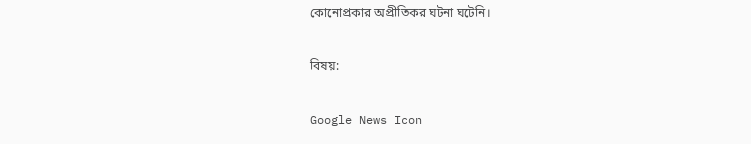কোনোপ্রকার অপ্রীতিকর ঘটনা ঘটেনি।

বিষয়:

Google News Icon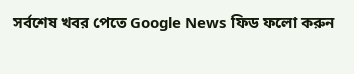সর্বশেষ খবর পেতে Google News ফিড ফলো করুন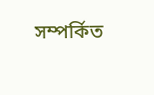সম্পর্কিত